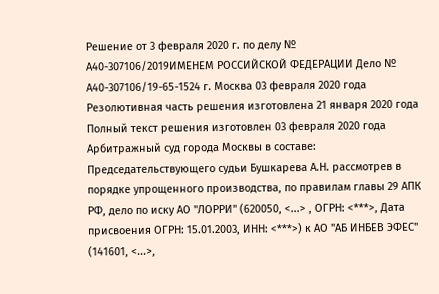Решение от 3 февраля 2020 г. по делу № А40-307106/2019ИМЕНЕМ РОССИЙСКОЙ ФЕДЕРАЦИИ Дело № А40-307106/19-65-1524 г. Москва 03 февраля 2020 года Резолютивная часть решения изготовлена 21 января 2020 года Полный текст решения изготовлен 03 февраля 2020 года Арбитражный суд города Москвы в составе: Председательствующего судьи Бушкарева А.Н. рассмотрев в порядке упрощенного производства, по правилам главы 29 АПК РФ, дело по иску АО "ЛОРРИ" (620050, <...> , ОГРН: <***>, Дата присвоения ОГРН: 15.01.2003, ИНН: <***>) к АО "АБ ИНБЕВ ЭФЕС" (141601, <...>,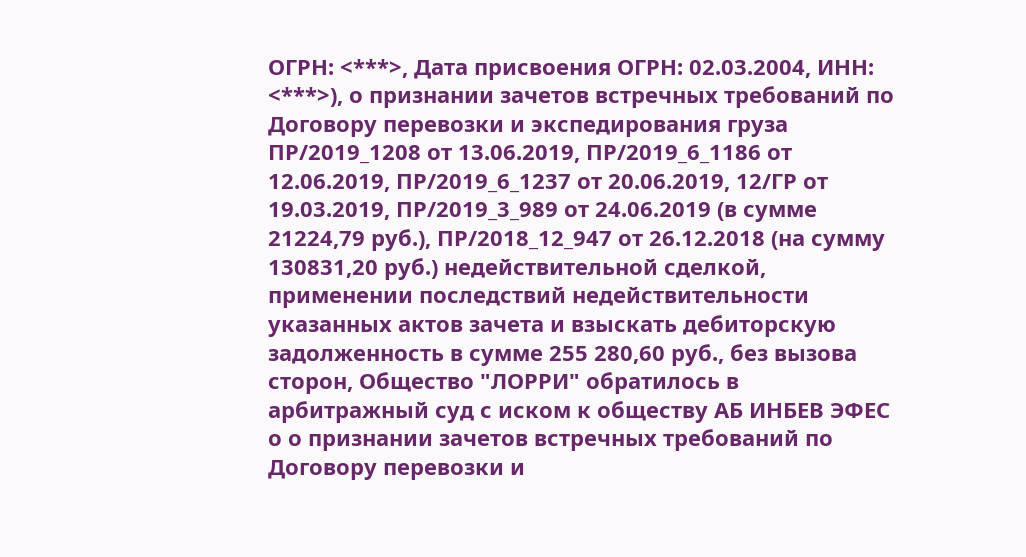ОГРН: <***>, Дата присвоения ОГРН: 02.03.2004, ИНН: <***>), о признании зачетов встречных требований по Договору перевозки и экспедирования груза ПР/2019_1208 от 13.06.2019, ПР/2019_6_1186 от 12.06.2019, ПР/2019_6_1237 от 20.06.2019, 12/ГР от 19.03.2019, ПР/2019_3_989 от 24.06.2019 (в сумме 21224,79 руб.), ПР/2018_12_947 от 26.12.2018 (на сумму 130831,20 руб.) недействительной сделкой, применении последствий недействительности указанных актов зачета и взыскать дебиторскую задолженность в сумме 255 280,60 руб., без вызова сторон, Общество "ЛОРРИ" обратилось в арбитражный суд с иском к обществу АБ ИНБЕВ ЭФЕС о о признании зачетов встречных требований по Договору перевозки и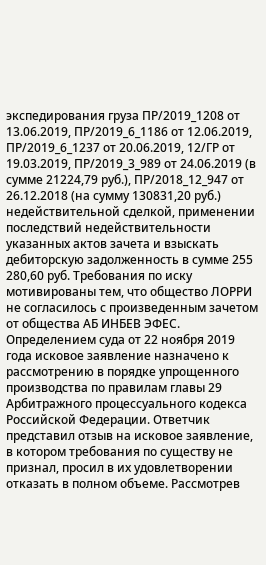экспедирования груза ПР/2019_1208 от 13.06.2019, ПР/2019_6_1186 от 12.06.2019, ПР/2019_6_1237 от 20.06.2019, 12/ГР от 19.03.2019, ПР/2019_3_989 от 24.06.2019 (в сумме 21224,79 руб.), ПР/2018_12_947 от 26.12.2018 (на сумму 130831,20 руб.) недействительной сделкой, применении последствий недействительности указанных актов зачета и взыскать дебиторскую задолженность в сумме 255 280,60 руб. Требования по иску мотивированы тем, что общество ЛОРРИ не согласилось с произведенным зачетом от общества АБ ИНБЕВ ЭФЕС. Определением суда от 22 ноября 2019 года исковое заявление назначено к рассмотрению в порядке упрощенного производства по правилам главы 29 Арбитражного процессуального кодекса Российской Федерации. Ответчик представил отзыв на исковое заявление, в котором требования по существу не признал, просил в их удовлетворении отказать в полном объеме. Рассмотрев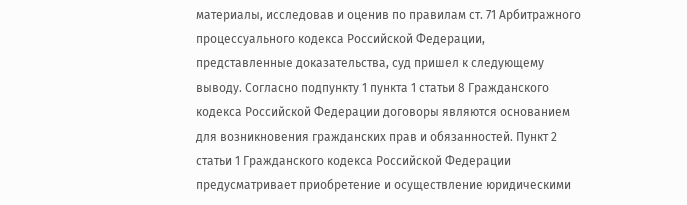материалы, исследовав и оценив по правилам ст. 71 Арбитражного процессуального кодекса Российской Федерации, представленные доказательства, суд пришел к следующему выводу. Согласно подпункту 1 пункта 1 статьи 8 Гражданского кодекса Российской Федерации договоры являются основанием для возникновения гражданских прав и обязанностей. Пункт 2 статьи 1 Гражданского кодекса Российской Федерации предусматривает приобретение и осуществление юридическими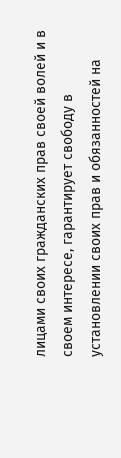лицами своих гражданских прав своей волей и в своем интересе, гарантирует свободу в установлении своих прав и обязанностей на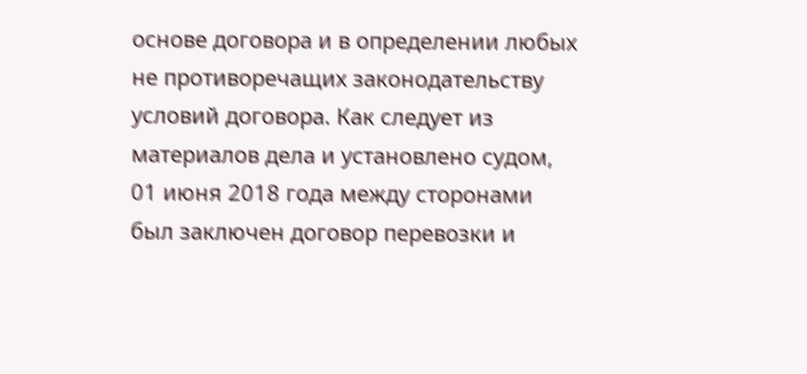основе договора и в определении любых не противоречащих законодательству условий договора. Как следует из материалов дела и установлено судом, 01 июня 2018 года между сторонами был заключен договор перевозки и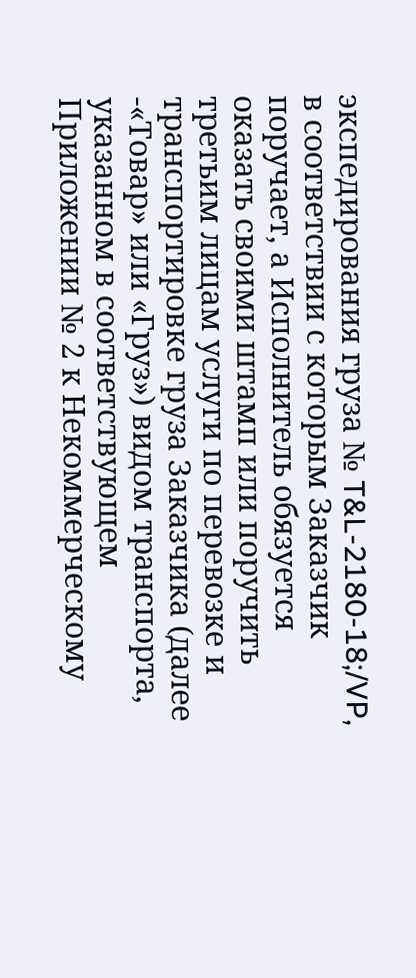экспедирования груза № T&L-2180-18;/VP, в соответствии с которым Заказчик поручает, а Исполнитель обязуется оказать своими штамп или поручить третьим лицам услуги по перевозке и транспортировке груза Заказчика (далее -«Товар» или «Груз») видом транспорта, указанном в соответствующем Приложении № 2 к Некоммерческому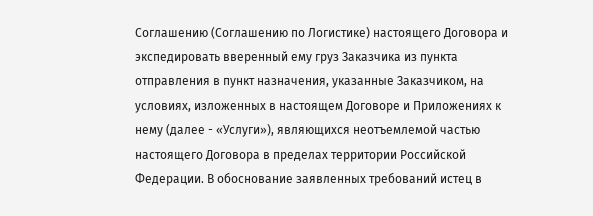Соглашению (Соглашению по Логистике) настоящего Договора и экспедировать вверенный ему груз Заказчика из пункта отправления в пункт назначения, указанные Заказчиком, на условиях, изложенных в настоящем Договоре и Приложениях к нему (далее - «Услуги»), являющихся неотъемлемой частью настоящего Договора в пределах территории Российской Федерации. В обоснование заявленных требований истец в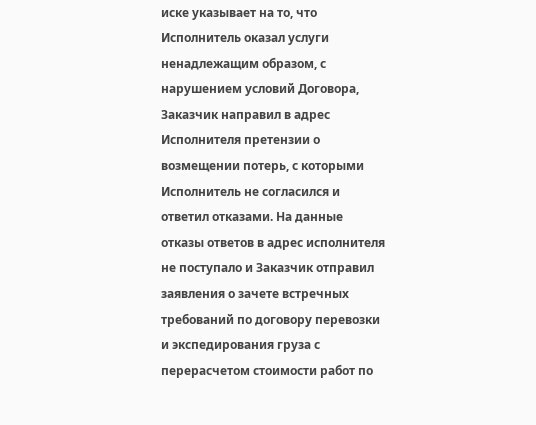иске указывает на то, что Исполнитель оказал услуги ненадлежащим образом, с нарушением условий Договора, Заказчик направил в адрес Исполнителя претензии о возмещении потерь, с которыми Исполнитель не согласился и ответил отказами. На данные отказы ответов в адрес исполнителя не поступало и Заказчик отправил заявления о зачете встречных требований по договору перевозки и экспедирования груза с перерасчетом стоимости работ по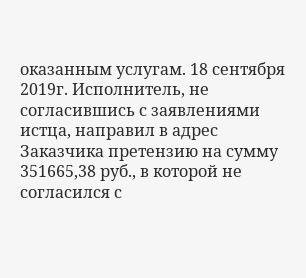оказанным услугам. 18 сентября 2019г. Исполнитель, не согласившись с заявлениями истца, направил в адрес Заказчика претензию на сумму 351665,38 руб., в которой не согласился с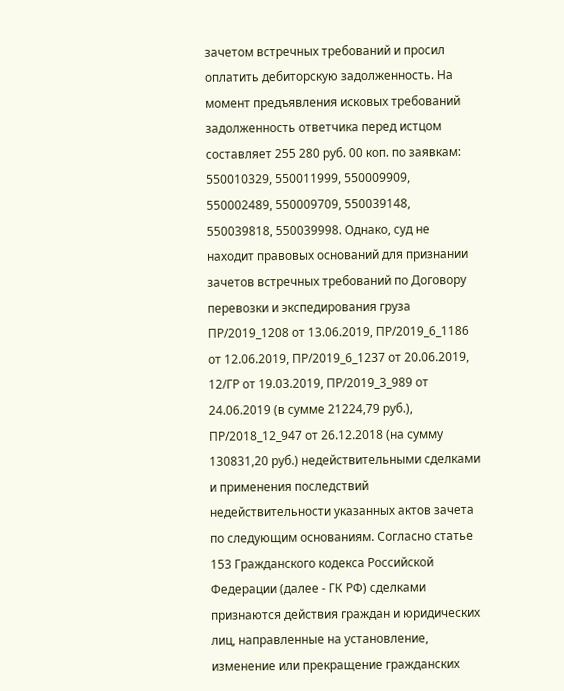зачетом встречных требований и просил оплатить дебиторскую задолженность. На момент предъявления исковых требований задолженность ответчика перед истцом составляет 255 280 руб. 00 коп. по заявкам: 550010329, 550011999, 550009909, 550002489, 550009709, 550039148, 550039818, 550039998. Однако, суд не находит правовых оснований для признании зачетов встречных требований по Договору перевозки и экспедирования груза ПР/2019_1208 от 13.06.2019, ПР/2019_6_1186 от 12.06.2019, ПР/2019_6_1237 от 20.06.2019, 12/ГР от 19.03.2019, ПР/2019_3_989 от 24.06.2019 (в сумме 21224,79 руб.), ПР/2018_12_947 от 26.12.2018 (на сумму 130831,20 руб.) недействительными сделками и применения последствий недействительности указанных актов зачета по следующим основаниям. Согласно статье 153 Гражданского кодекса Российской Федерации (далее - ГК РФ) сделками признаются действия граждан и юридических лиц, направленные на установление, изменение или прекращение гражданских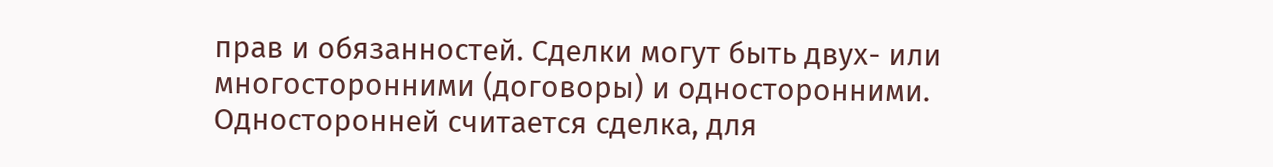прав и обязанностей. Сделки могут быть двух- или многосторонними (договоры) и односторонними. Односторонней считается сделка, для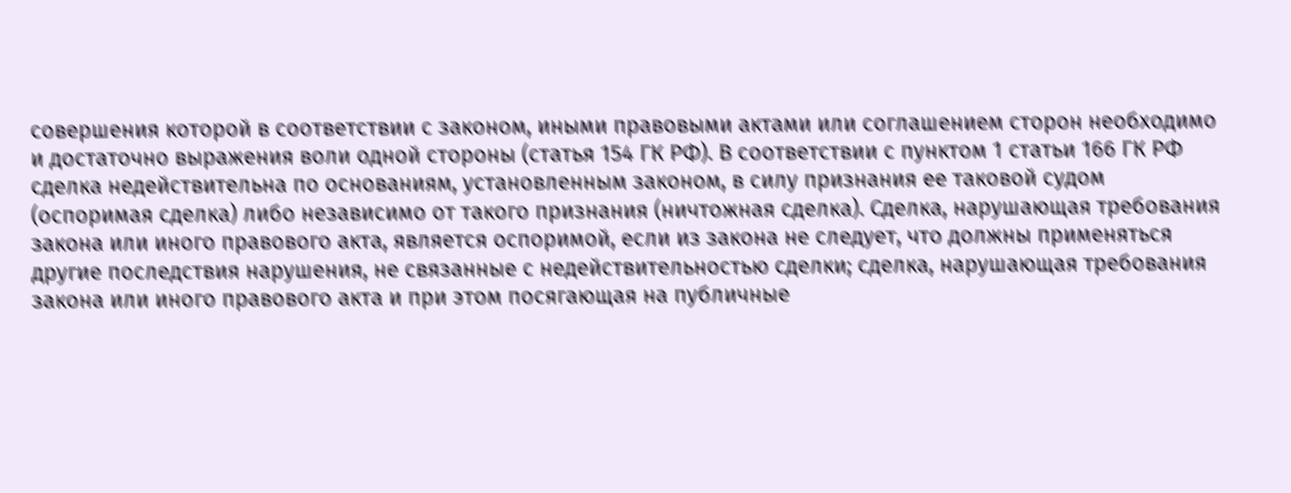совершения которой в соответствии с законом, иными правовыми актами или соглашением сторон необходимо и достаточно выражения воли одной стороны (статья 154 ГК РФ). В соответствии с пунктом 1 статьи 166 ГК РФ сделка недействительна по основаниям, установленным законом, в силу признания ее таковой судом (оспоримая сделка) либо независимо от такого признания (ничтожная сделка). Сделка, нарушающая требования закона или иного правового акта, является оспоримой, если из закона не следует, что должны применяться другие последствия нарушения, не связанные с недействительностью сделки; сделка, нарушающая требования закона или иного правового акта и при этом посягающая на публичные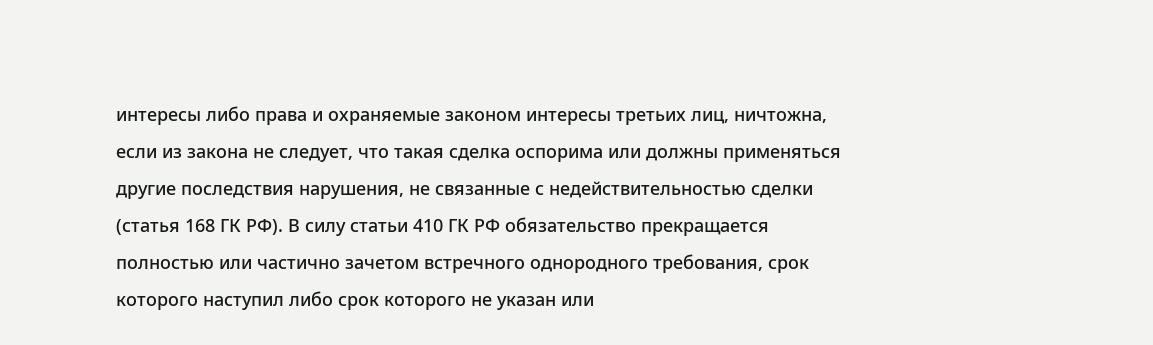интересы либо права и охраняемые законом интересы третьих лиц, ничтожна, если из закона не следует, что такая сделка оспорима или должны применяться другие последствия нарушения, не связанные с недействительностью сделки (статья 168 ГК РФ). В силу статьи 410 ГК РФ обязательство прекращается полностью или частично зачетом встречного однородного требования, срок которого наступил либо срок которого не указан или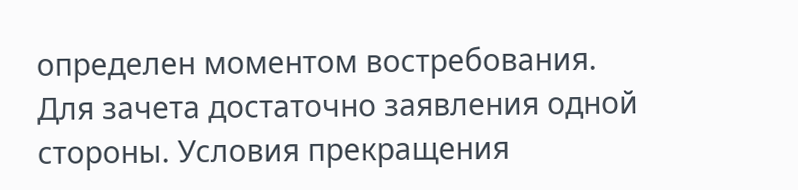определен моментом востребования. Для зачета достаточно заявления одной стороны. Условия прекращения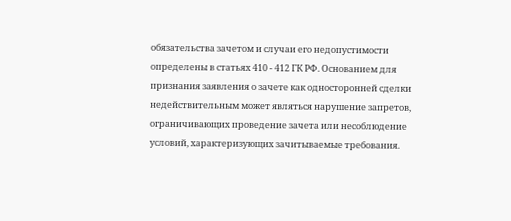обязательства зачетом и случаи его недопустимости определены в статьях 410 - 412 ГК РФ. Основанием для признания заявления о зачете как односторонней сделки недействительным может являться нарушение запретов, ограничивающих проведение зачета или несоблюдение условий, характеризующих зачитываемые требования.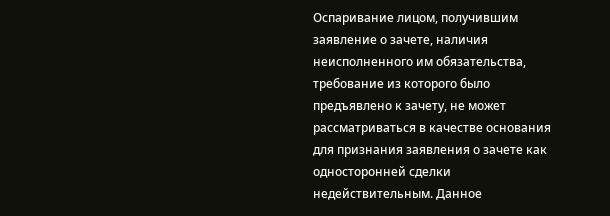Оспаривание лицом, получившим заявление о зачете, наличия неисполненного им обязательства, требование из которого было предъявлено к зачету, не может рассматриваться в качестве основания для признания заявления о зачете как односторонней сделки недействительным. Данное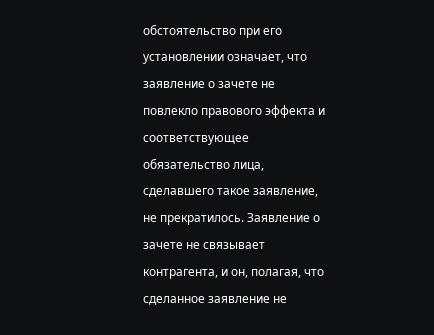обстоятельство при его установлении означает, что заявление о зачете не повлекло правового эффекта и соответствующее обязательство лица, сделавшего такое заявление, не прекратилось. Заявление о зачете не связывает контрагента, и он, полагая, что сделанное заявление не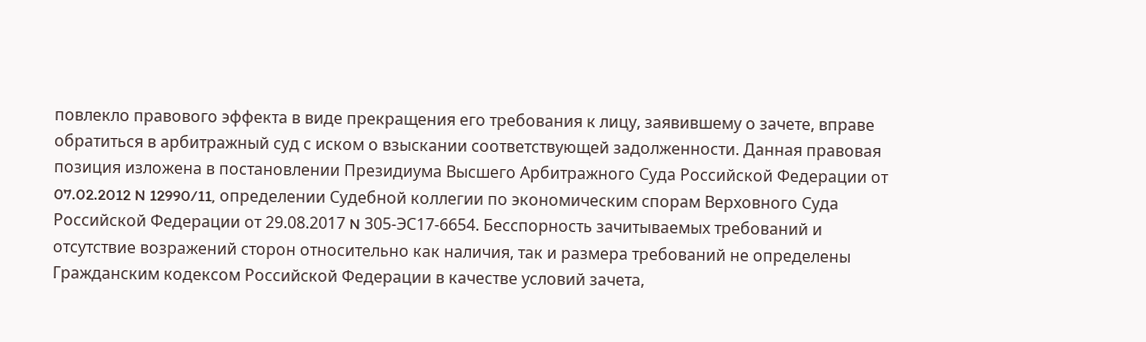повлекло правового эффекта в виде прекращения его требования к лицу, заявившему о зачете, вправе обратиться в арбитражный суд с иском о взыскании соответствующей задолженности. Данная правовая позиция изложена в постановлении Президиума Высшего Арбитражного Суда Российской Федерации от 07.02.2012 N 12990/11, определении Судебной коллегии по экономическим спорам Верховного Суда Российской Федерации от 29.08.2017 N 305-ЭС17-6654. Бесспорность зачитываемых требований и отсутствие возражений сторон относительно как наличия, так и размера требований не определены Гражданским кодексом Российской Федерации в качестве условий зачета,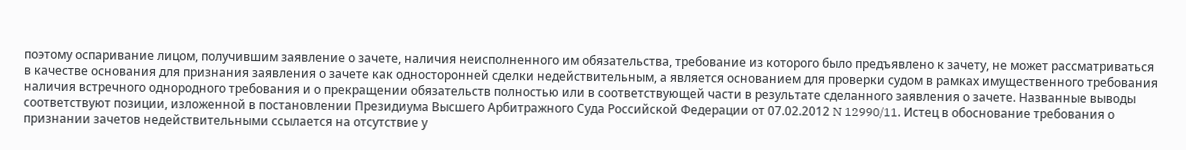поэтому оспаривание лицом, получившим заявление о зачете, наличия неисполненного им обязательства, требование из которого было предъявлено к зачету, не может рассматриваться в качестве основания для признания заявления о зачете как односторонней сделки недействительным, а является основанием для проверки судом в рамках имущественного требования наличия встречного однородного требования и о прекращении обязательств полностью или в соответствующей части в результате сделанного заявления о зачете. Названные выводы соответствуют позиции, изложенной в постановлении Президиума Высшего Арбитражного Суда Российской Федерации от 07.02.2012 N 12990/11. Истец в обоснование требования о признании зачетов недействительными ссылается на отсутствие у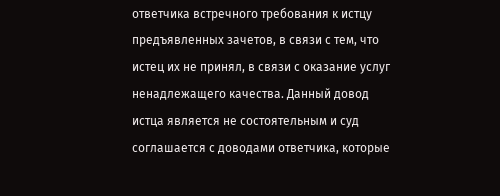ответчика встречного требования к истцу предъявленных зачетов, в связи с тем, что истец их не принял, в связи с оказание услуг ненадлежащего качества. Данный довод истца является не состоятельным и суд соглашается с доводами ответчика, которые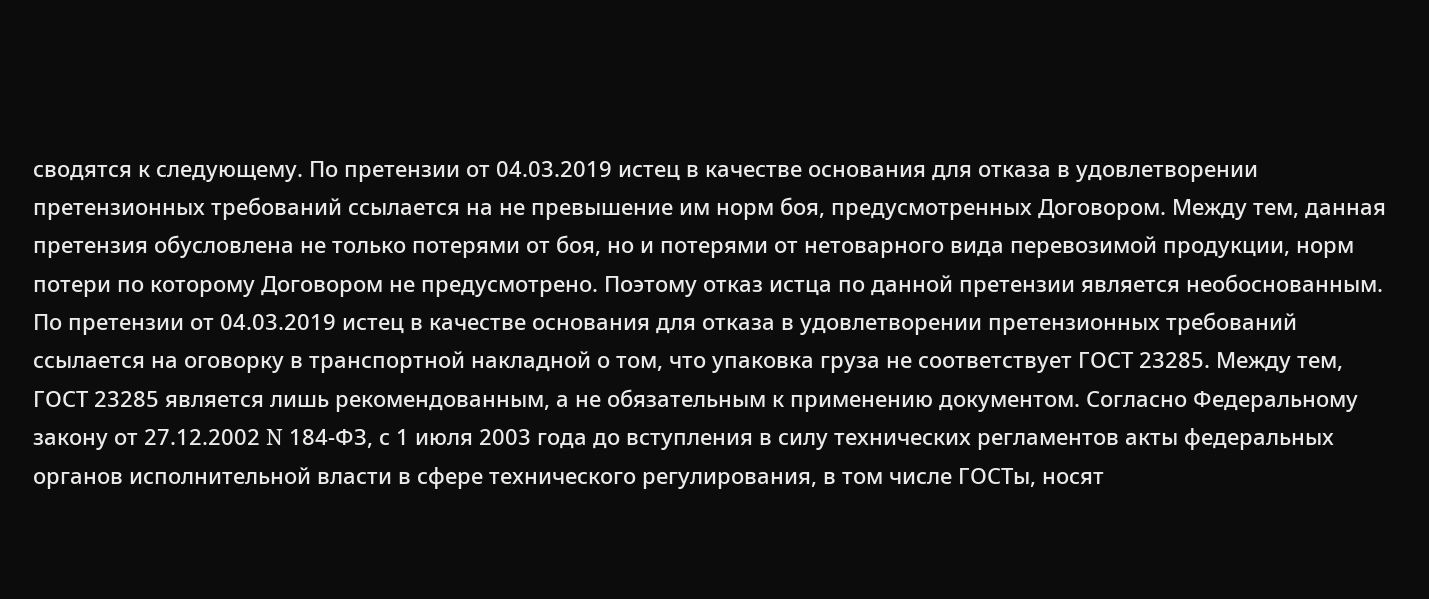сводятся к следующему. По претензии от 04.03.2019 истец в качестве основания для отказа в удовлетворении претензионных требований ссылается на не превышение им норм боя, предусмотренных Договором. Между тем, данная претензия обусловлена не только потерями от боя, но и потерями от нетоварного вида перевозимой продукции, норм потери по которому Договором не предусмотрено. Поэтому отказ истца по данной претензии является необоснованным. По претензии от 04.03.2019 истец в качестве основания для отказа в удовлетворении претензионных требований ссылается на оговорку в транспортной накладной о том, что упаковка груза не соответствует ГОСТ 23285. Между тем, ГОСТ 23285 является лишь рекомендованным, а не обязательным к применению документом. Согласно Федеральному закону от 27.12.2002 N 184-ФЗ, с 1 июля 2003 года до вступления в силу технических регламентов акты федеральных органов исполнительной власти в сфере технического регулирования, в том числе ГОСТы, носят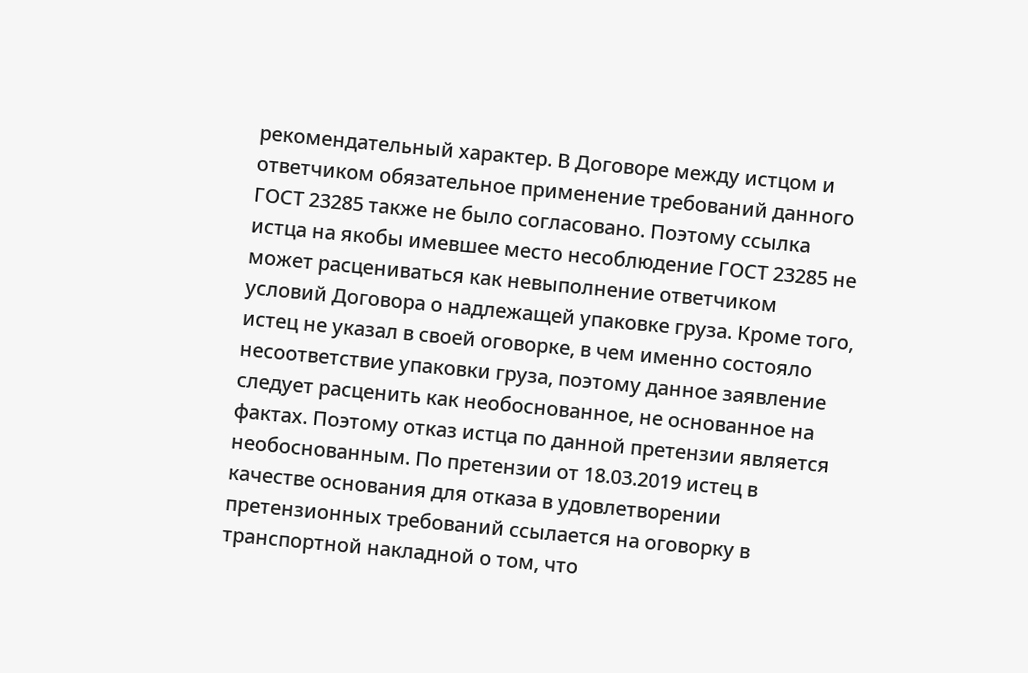рекомендательный характер. В Договоре между истцом и ответчиком обязательное применение требований данного ГОСТ 23285 также не было согласовано. Поэтому ссылка истца на якобы имевшее место несоблюдение ГОСТ 23285 не может расцениваться как невыполнение ответчиком условий Договора о надлежащей упаковке груза. Кроме того, истец не указал в своей оговорке, в чем именно состояло несоответствие упаковки груза, поэтому данное заявление следует расценить как необоснованное, не основанное на фактах. Поэтому отказ истца по данной претензии является необоснованным. По претензии от 18.03.2019 истец в качестве основания для отказа в удовлетворении претензионных требований ссылается на оговорку в транспортной накладной о том, что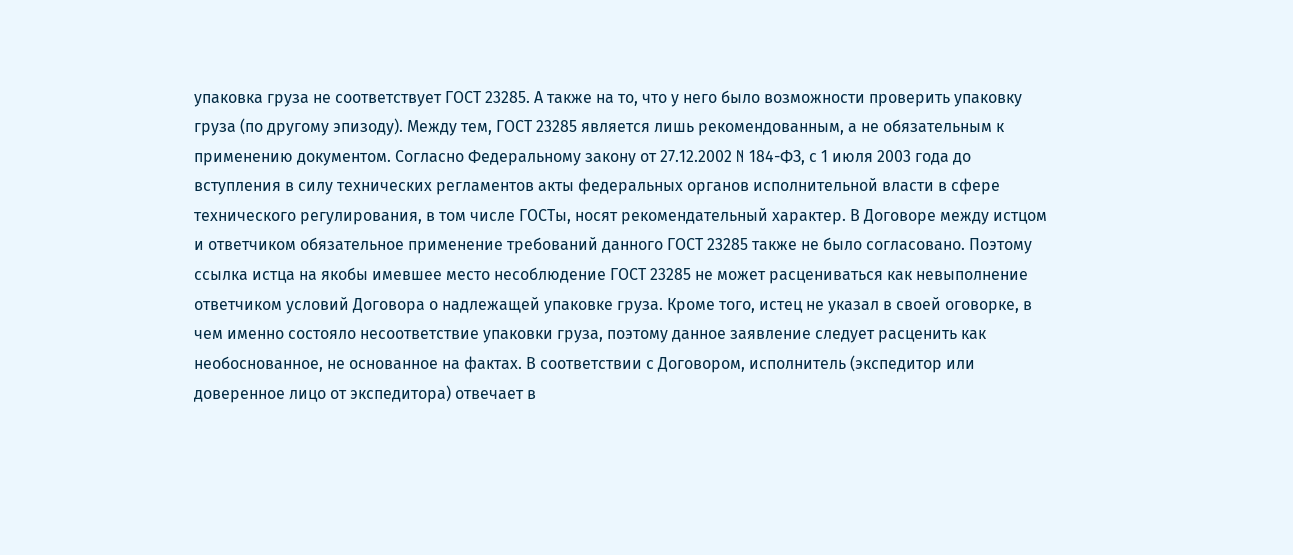упаковка груза не соответствует ГОСТ 23285. А также на то, что у него было возможности проверить упаковку груза (по другому эпизоду). Между тем, ГОСТ 23285 является лишь рекомендованным, а не обязательным к применению документом. Согласно Федеральному закону от 27.12.2002 N 184-ФЗ, с 1 июля 2003 года до вступления в силу технических регламентов акты федеральных органов исполнительной власти в сфере технического регулирования, в том числе ГОСТы, носят рекомендательный характер. В Договоре между истцом и ответчиком обязательное применение требований данного ГОСТ 23285 также не было согласовано. Поэтому ссылка истца на якобы имевшее место несоблюдение ГОСТ 23285 не может расцениваться как невыполнение ответчиком условий Договора о надлежащей упаковке груза. Кроме того, истец не указал в своей оговорке, в чем именно состояло несоответствие упаковки груза, поэтому данное заявление следует расценить как необоснованное, не основанное на фактах. В соответствии с Договором, исполнитель (экспедитор или доверенное лицо от экспедитора) отвечает в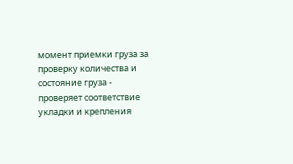момент приемки груза за проверку количества и состояние груза - проверяет соответствие укладки и крепления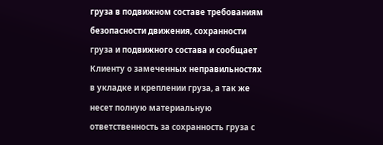груза в подвижном составе требованиям безопасности движения, сохранности груза и подвижного состава и сообщает Клиенту о замеченных неправильностях в укладке и креплении груза, а так же несет полную материальную ответственность за сохранность груза с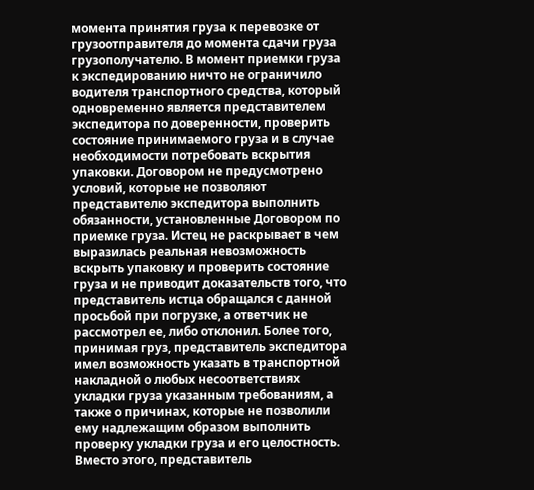момента принятия груза к перевозке от грузоотправителя до момента сдачи груза грузополучателю. В момент приемки груза к экспедированию ничто не ограничило водителя транспортного средства, который одновременно является представителем экспедитора по доверенности, проверить состояние принимаемого груза и в случае необходимости потребовать вскрытия упаковки. Договором не предусмотрено условий, которые не позволяют представителю экспедитора выполнить обязанности, установленные Договором по приемке груза. Истец не раскрывает в чем выразилась реальная невозможность вскрыть упаковку и проверить состояние груза и не приводит доказательств того, что представитель истца обращался с данной просьбой при погрузке, а ответчик не рассмотрел ее, либо отклонил. Более того, принимая груз, представитель экспедитора имел возможность указать в транспортной накладной о любых несоответствиях укладки груза указанным требованиям, а также о причинах, которые не позволили ему надлежащим образом выполнить проверку укладки груза и его целостность. Вместо этого, представитель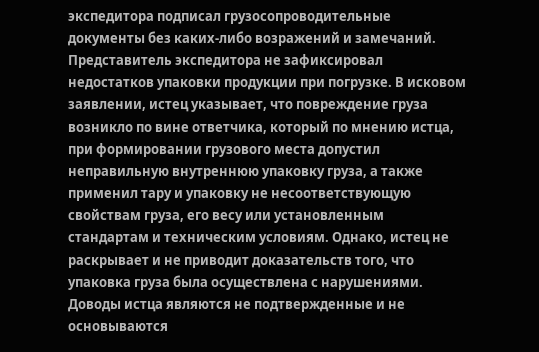экспедитора подписал грузосопроводительные документы без каких-либо возражений и замечаний. Представитель экспедитора не зафиксировал недостатков упаковки продукции при погрузке. В исковом заявлении, истец указывает, что повреждение груза возникло по вине ответчика, который по мнению истца, при формировании грузового места допустил неправильную внутреннюю упаковку груза, а также применил тару и упаковку не несоответствующую свойствам груза, его весу или установленным стандартам и техническим условиям. Однако, истец не раскрывает и не приводит доказательств того, что упаковка груза была осуществлена с нарушениями. Доводы истца являются не подтвержденные и не основываются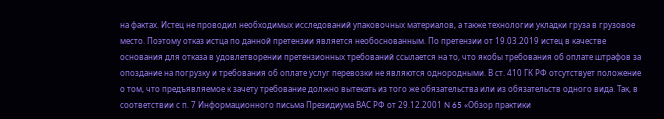на фактах. Истец не проводил необходимых исследований упаковочных материалов, а также технологии укладки груза в грузовое место. Поэтому отказ истца по данной претензии является необоснованным. По претензии от 19.03.2019 истец в качестве основания для отказа в удовлетворении претензионных требований ссылается на то, что якобы требования об оплате штрафов за опоздание на погрузку и требования об оплате услуг перевозки не являются однородными. В ст. 410 ГК РФ отсутствует положение о том, что предъявляемое к зачету требование должно вытекать из того же обязательства или из обязательств одного вида. Так, в соответствии с п. 7 Информационного письма Президиума ВАС РФ от 29.12.2001 N 65 «Обзор практики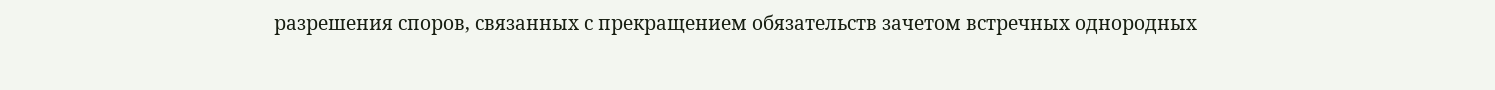разрешения споров, связанных с прекращением обязательств зачетом встречных однородных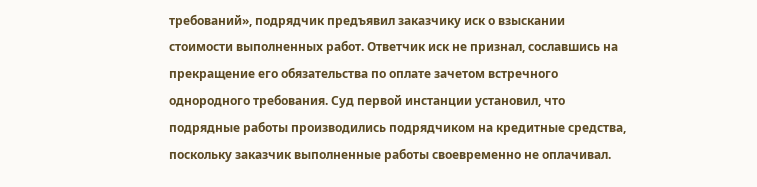требований», подрядчик предъявил заказчику иск о взыскании стоимости выполненных работ. Ответчик иск не признал, сославшись на прекращение его обязательства по оплате зачетом встречного однородного требования. Суд первой инстанции установил, что подрядные работы производились подрядчиком на кредитные средства, поскольку заказчик выполненные работы своевременно не оплачивал.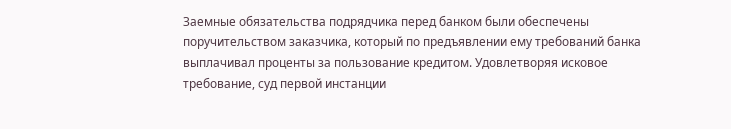Заемные обязательства подрядчика перед банком были обеспечены поручительством заказчика, который по предъявлении ему требований банка выплачивал проценты за пользование кредитом. Удовлетворяя исковое требование, суд первой инстанции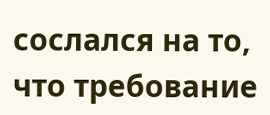сослался на то, что требование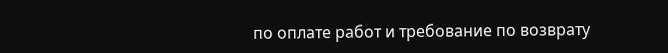по оплате работ и требование по возврату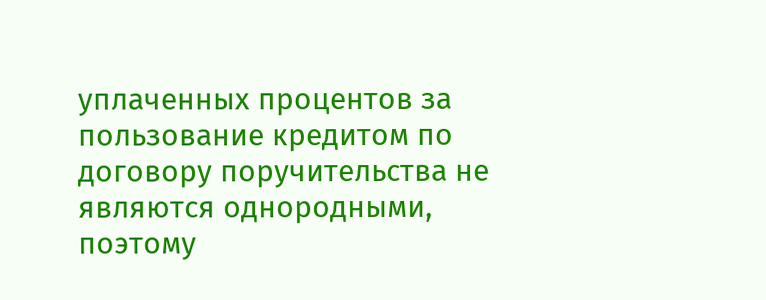уплаченных процентов за пользование кредитом по договору поручительства не являются однородными, поэтому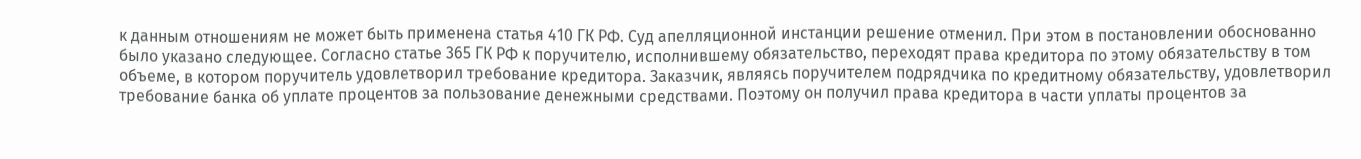к данным отношениям не может быть применена статья 410 ГК РФ. Суд апелляционной инстанции решение отменил. При этом в постановлении обоснованно было указано следующее. Согласно статье 365 ГК РФ к поручителю, исполнившему обязательство, переходят права кредитора по этому обязательству в том объеме, в котором поручитель удовлетворил требование кредитора. Заказчик, являясь поручителем подрядчика по кредитному обязательству, удовлетворил требование банка об уплате процентов за пользование денежными средствами. Поэтому он получил права кредитора в части уплаты процентов за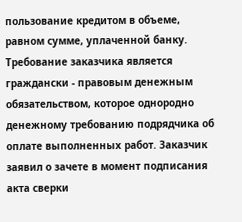пользование кредитом в объеме, равном сумме, уплаченной банку. Требование заказчика является граждански - правовым денежным обязательством, которое однородно денежному требованию подрядчика об оплате выполненных работ. Заказчик заявил о зачете в момент подписания акта сверки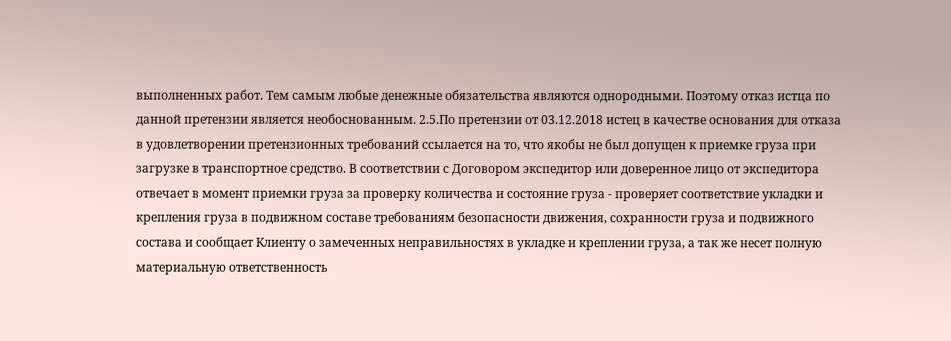выполненных работ. Тем самым любые денежные обязательства являются однородными. Поэтому отказ истца по данной претензии является необоснованным. 2.5.По претензии от 03.12.2018 истец в качестве основания для отказа в удовлетворении претензионных требований ссылается на то, что якобы не был допущен к приемке груза при загрузке в транспортное средство. В соответствии с Договором экспедитор или доверенное лицо от экспедитора отвечает в момент приемки груза за проверку количества и состояние груза - проверяет соответствие укладки и крепления груза в подвижном составе требованиям безопасности движения, сохранности груза и подвижного состава и сообщает Клиенту о замеченных неправильностях в укладке и креплении груза, а так же несет полную материальную ответственность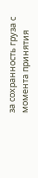за сохранность груза с момента принятия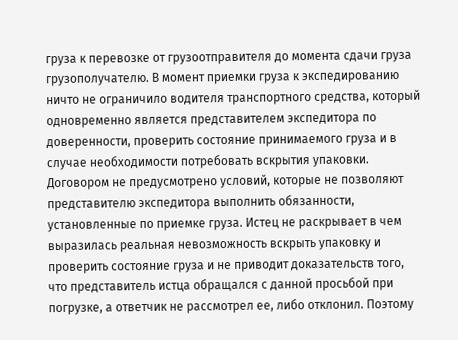груза к перевозке от грузоотправителя до момента сдачи груза грузополучателю. В момент приемки груза к экспедированию ничто не ограничило водителя транспортного средства, который одновременно является представителем экспедитора по доверенности, проверить состояние принимаемого груза и в случае необходимости потребовать вскрытия упаковки. Договором не предусмотрено условий, которые не позволяют представителю экспедитора выполнить обязанности, установленные по приемке груза. Истец не раскрывает в чем выразилась реальная невозможность вскрыть упаковку и проверить состояние груза и не приводит доказательств того, что представитель истца обращался с данной просьбой при погрузке, а ответчик не рассмотрел ее, либо отклонил. Поэтому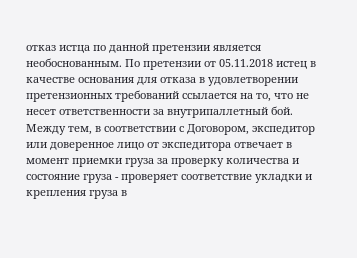отказ истца по данной претензии является необоснованным. По претензии от 05.11.2018 истец в качестве основания для отказа в удовлетворении претензионных требований ссылается на то, что не несет ответственности за внутрипаллетный бой. Между тем, в соответствии с Договором, экспедитор или доверенное лицо от экспедитора отвечает в момент приемки груза за проверку количества и состояние груза - проверяет соответствие укладки и крепления груза в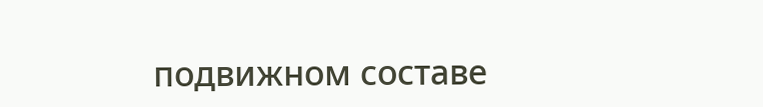подвижном составе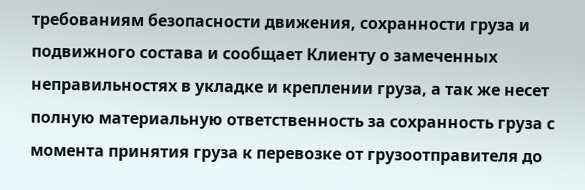требованиям безопасности движения, сохранности груза и подвижного состава и сообщает Клиенту о замеченных неправильностях в укладке и креплении груза, а так же несет полную материальную ответственность за сохранность груза с момента принятия груза к перевозке от грузоотправителя до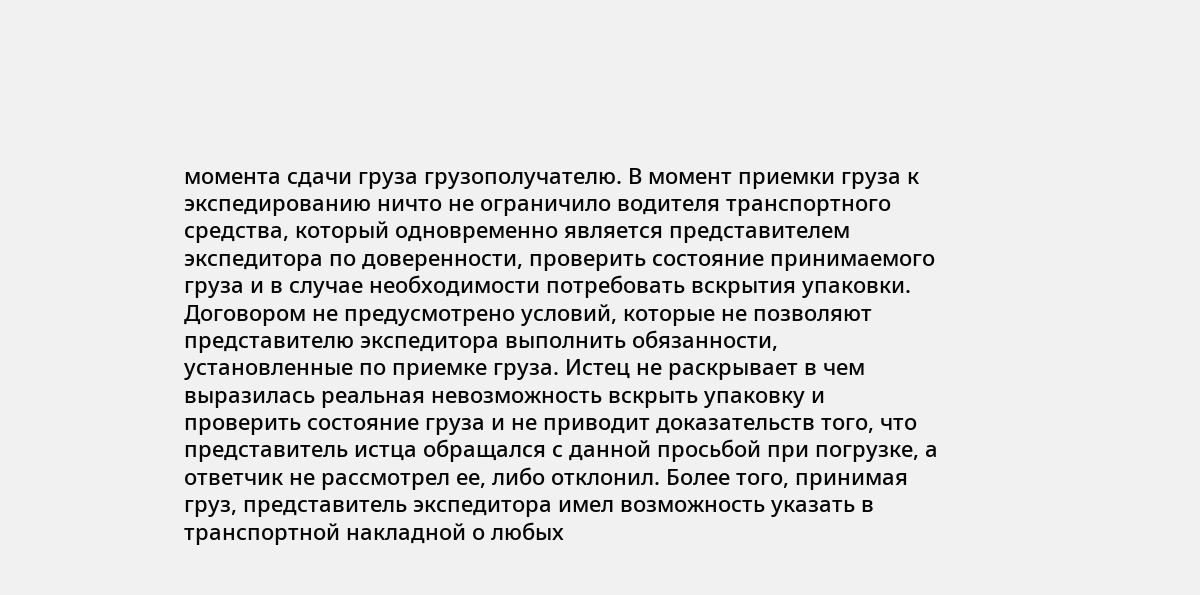момента сдачи груза грузополучателю. В момент приемки груза к экспедированию ничто не ограничило водителя транспортного средства, который одновременно является представителем экспедитора по доверенности, проверить состояние принимаемого груза и в случае необходимости потребовать вскрытия упаковки. Договором не предусмотрено условий, которые не позволяют представителю экспедитора выполнить обязанности, установленные по приемке груза. Истец не раскрывает в чем выразилась реальная невозможность вскрыть упаковку и проверить состояние груза и не приводит доказательств того, что представитель истца обращался с данной просьбой при погрузке, а ответчик не рассмотрел ее, либо отклонил. Более того, принимая груз, представитель экспедитора имел возможность указать в транспортной накладной о любых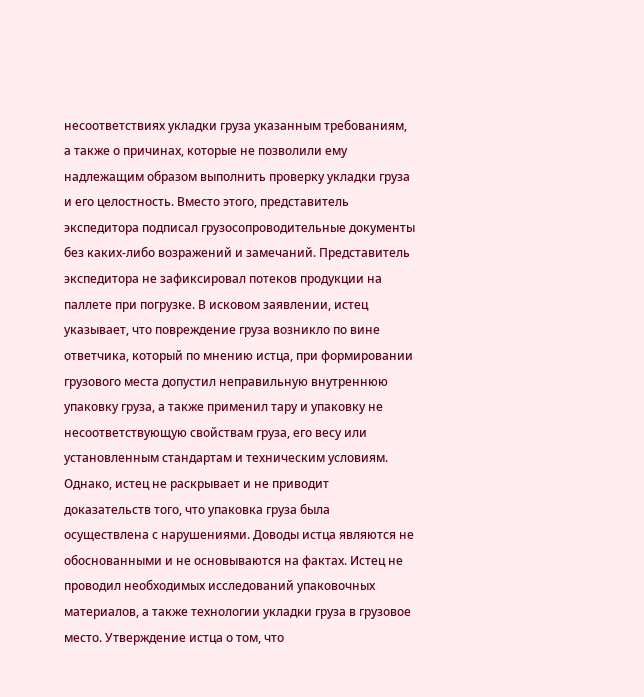несоответствиях укладки груза указанным требованиям, а также о причинах, которые не позволили ему надлежащим образом выполнить проверку укладки груза и его целостность. Вместо этого, представитель экспедитора подписал грузосопроводительные документы без каких-либо возражений и замечаний. Представитель экспедитора не зафиксировал потеков продукции на паллете при погрузке. В исковом заявлении, истец указывает, что повреждение груза возникло по вине ответчика, который по мнению истца, при формировании грузового места допустил неправильную внутреннюю упаковку груза, а также применил тару и упаковку не несоответствующую свойствам груза, его весу или установленным стандартам и техническим условиям. Однако, истец не раскрывает и не приводит доказательств того, что упаковка груза была осуществлена с нарушениями. Доводы истца являются не обоснованными и не основываются на фактах. Истец не проводил необходимых исследований упаковочных материалов, а также технологии укладки груза в грузовое место. Утверждение истца о том, что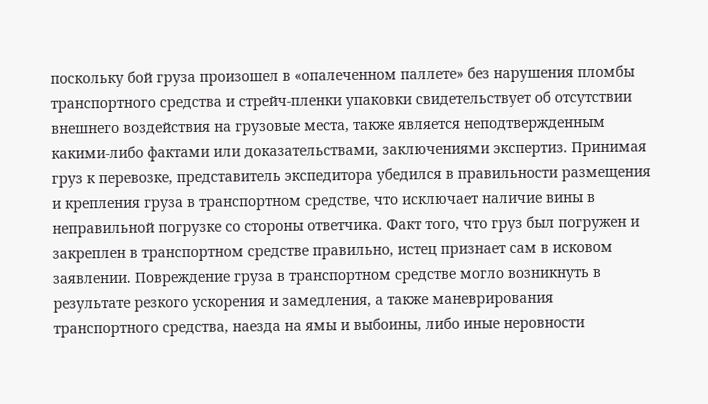поскольку бой груза произошел в «опалеченном паллете» без нарушения пломбы транспортного средства и стрейч-пленки упаковки свидетельствует об отсутствии внешнего воздействия на грузовые места, также является неподтвержденным какими-либо фактами или доказательствами, заключениями экспертиз. Принимая груз к перевозке, представитель экспедитора убедился в правильности размещения и крепления груза в транспортном средстве, что исключает наличие вины в неправильной погрузке со стороны ответчика. Факт того, что груз был погружен и закреплен в транспортном средстве правильно, истец признает сам в исковом заявлении. Повреждение груза в транспортном средстве могло возникнуть в результате резкого ускорения и замедления, а также маневрирования транспортного средства, наезда на ямы и выбоины, либо иные неровности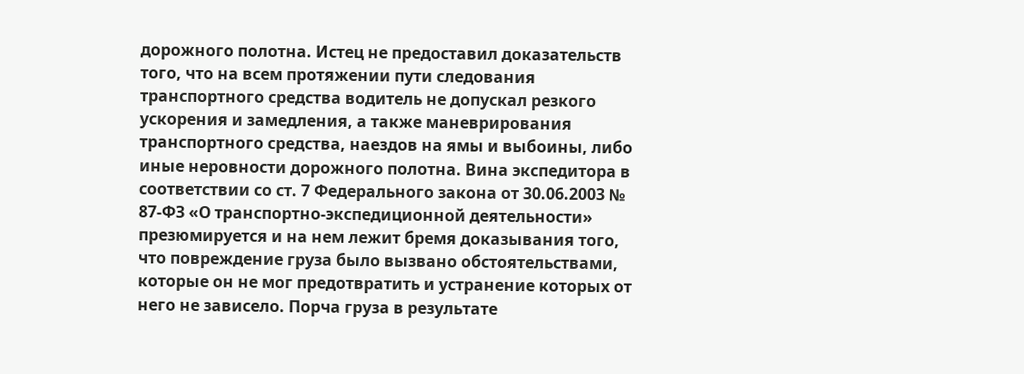дорожного полотна. Истец не предоставил доказательств того, что на всем протяжении пути следования транспортного средства водитель не допускал резкого ускорения и замедления, а также маневрирования транспортного средства, наездов на ямы и выбоины, либо иные неровности дорожного полотна. Вина экспедитора в соответствии со ст. 7 Федерального закона от 30.06.2003 № 87-ФЗ «О транспортно-экспедиционной деятельности» презюмируется и на нем лежит бремя доказывания того, что повреждение груза было вызвано обстоятельствами, которые он не мог предотвратить и устранение которых от него не зависело. Порча груза в результате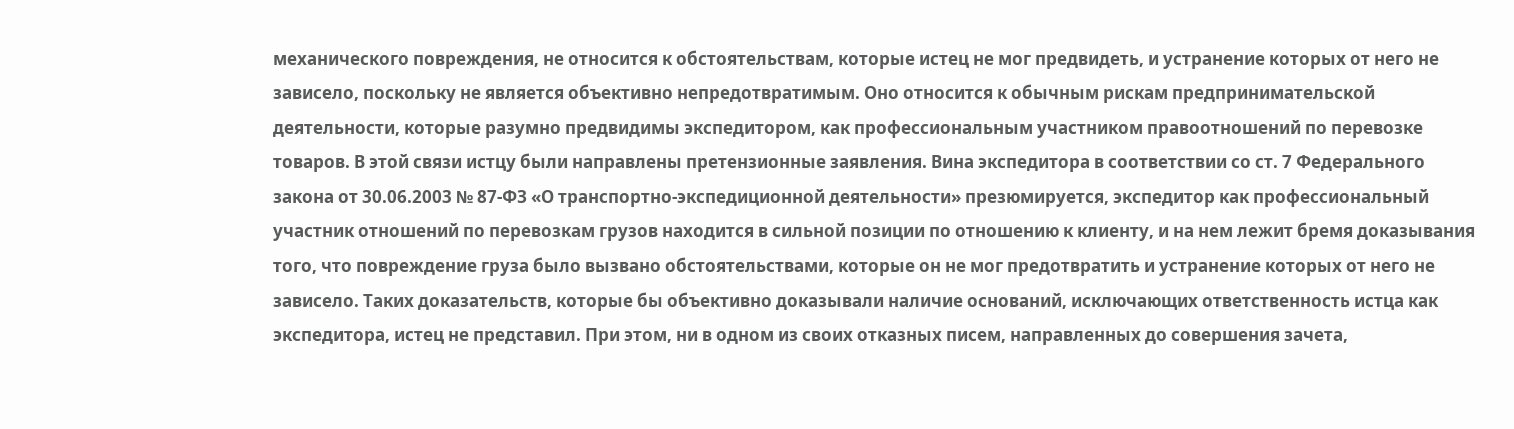механического повреждения, не относится к обстоятельствам, которые истец не мог предвидеть, и устранение которых от него не зависело, поскольку не является объективно непредотвратимым. Оно относится к обычным рискам предпринимательской деятельности, которые разумно предвидимы экспедитором, как профессиональным участником правоотношений по перевозке товаров. В этой связи истцу были направлены претензионные заявления. Вина экспедитора в соответствии со ст. 7 Федерального закона от 30.06.2003 № 87-ФЗ «О транспортно-экспедиционной деятельности» презюмируется, экспедитор как профессиональный участник отношений по перевозкам грузов находится в сильной позиции по отношению к клиенту, и на нем лежит бремя доказывания того, что повреждение груза было вызвано обстоятельствами, которые он не мог предотвратить и устранение которых от него не зависело. Таких доказательств, которые бы объективно доказывали наличие оснований, исключающих ответственность истца как экспедитора, истец не представил. При этом, ни в одном из своих отказных писем, направленных до совершения зачета,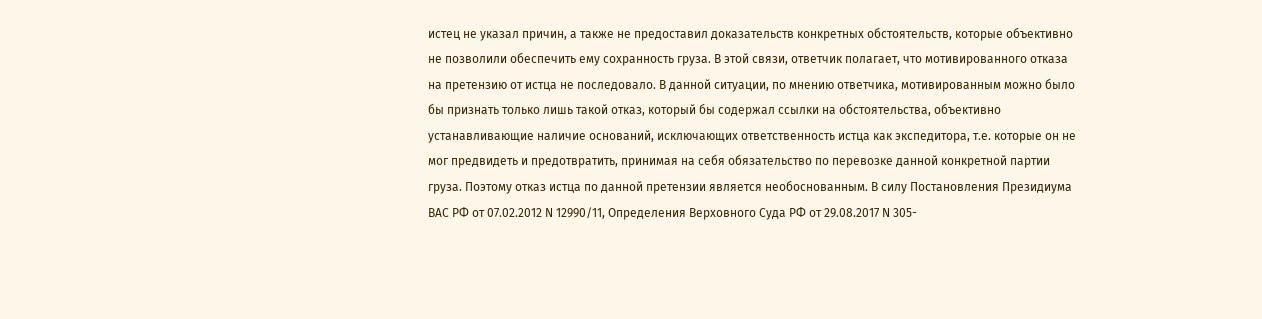истец не указал причин, а также не предоставил доказательств конкретных обстоятельств, которые объективно не позволили обеспечить ему сохранность груза. В этой связи, ответчик полагает, что мотивированного отказа на претензию от истца не последовало. В данной ситуации, по мнению ответчика, мотивированным можно было бы признать только лишь такой отказ, который бы содержал ссылки на обстоятельства, объективно устанавливающие наличие оснований, исключающих ответственность истца как экспедитора, т.е. которые он не мог предвидеть и предотвратить, принимая на себя обязательство по перевозке данной конкретной партии груза. Поэтому отказ истца по данной претензии является необоснованным. В силу Постановления Президиума ВАС РФ от 07.02.2012 N 12990/11, Определения Верховного Суда РФ от 29.08.2017 N 305-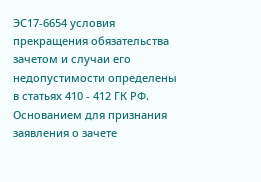ЭС17-6654 условия прекращения обязательства зачетом и случаи его недопустимости определены в статьях 410 - 412 ГК РФ. Основанием для признания заявления о зачете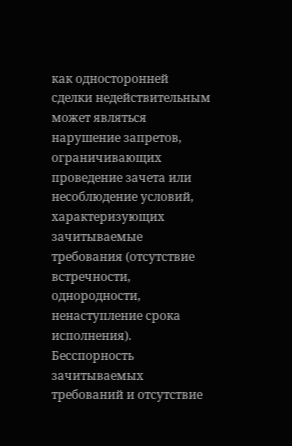как односторонней сделки недействительным может являться нарушение запретов, ограничивающих проведение зачета или несоблюдение условий, характеризующих зачитываемые требования (отсутствие встречности, однородности, ненаступление срока исполнения). Бесспорность зачитываемых требований и отсутствие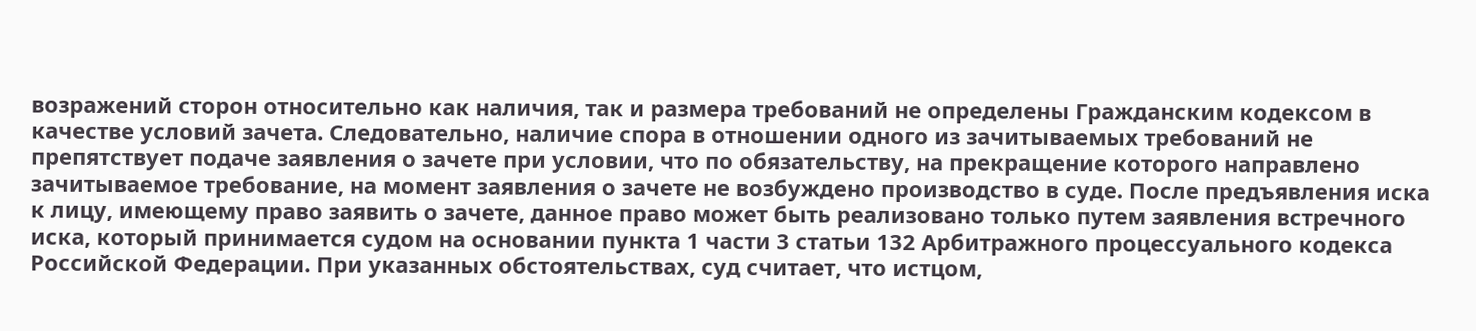возражений сторон относительно как наличия, так и размера требований не определены Гражданским кодексом в качестве условий зачета. Следовательно, наличие спора в отношении одного из зачитываемых требований не препятствует подаче заявления о зачете при условии, что по обязательству, на прекращение которого направлено зачитываемое требование, на момент заявления о зачете не возбуждено производство в суде. После предъявления иска к лицу, имеющему право заявить о зачете, данное право может быть реализовано только путем заявления встречного иска, который принимается судом на основании пункта 1 части 3 статьи 132 Арбитражного процессуального кодекса Российской Федерации. При указанных обстоятельствах, суд считает, что истцом,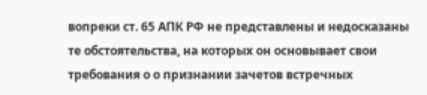вопреки ст. 65 АПК РФ не представлены и недосказаны те обстоятельства, на которых он основывает свои требования о о признании зачетов встречных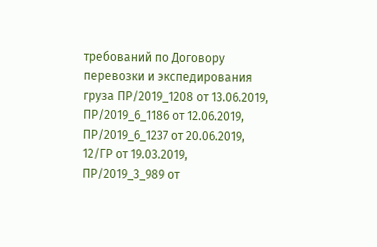требований по Договору перевозки и экспедирования груза ПР/2019_1208 от 13.06.2019, ПР/2019_6_1186 от 12.06.2019, ПР/2019_6_1237 от 20.06.2019, 12/ГР от 19.03.2019, ПР/2019_3_989 от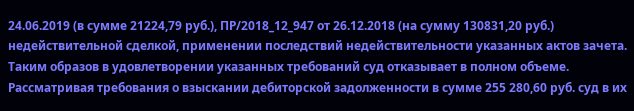24.06.2019 (в сумме 21224,79 руб.), ПР/2018_12_947 от 26.12.2018 (на сумму 130831,20 руб.) недействительной сделкой, применении последствий недействительности указанных актов зачета. Таким образов в удовлетворении указанных требований суд отказывает в полном объеме. Рассматривая требования о взыскании дебиторской задолженности в сумме 255 280,60 руб. суд в их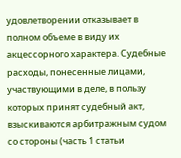удовлетворении отказывает в полном объеме в виду их акцессорного характера. Судебные расходы, понесенные лицами, участвующими в деле, в пользу которых принят судебный акт, взыскиваются арбитражным судом со стороны (часть 1 статьи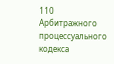110 Арбитражного процессуального кодекса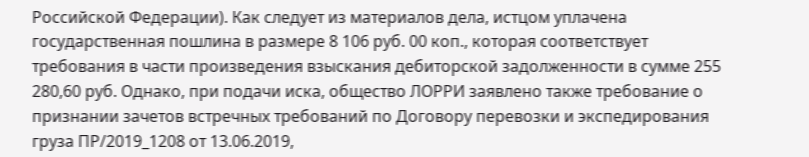Российской Федерации). Как следует из материалов дела, истцом уплачена государственная пошлина в размере 8 106 руб. 00 коп., которая соответствует требования в части произведения взыскания дебиторской задолженности в сумме 255 280,60 руб. Однако, при подачи иска, общество ЛОРРИ заявлено также требование о признании зачетов встречных требований по Договору перевозки и экспедирования груза ПР/2019_1208 от 13.06.2019,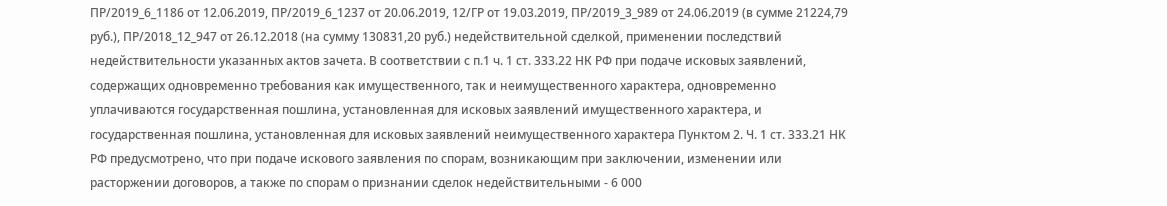ПР/2019_6_1186 от 12.06.2019, ПР/2019_6_1237 от 20.06.2019, 12/ГР от 19.03.2019, ПР/2019_3_989 от 24.06.2019 (в сумме 21224,79 руб.), ПР/2018_12_947 от 26.12.2018 (на сумму 130831,20 руб.) недействительной сделкой, применении последствий недействительности указанных актов зачета. В соответствии с п.1 ч. 1 ст. 333.22 НК РФ при подаче исковых заявлений, содержащих одновременно требования как имущественного, так и неимущественного характера, одновременно уплачиваются государственная пошлина, установленная для исковых заявлений имущественного характера, и государственная пошлина, установленная для исковых заявлений неимущественного характера Пунктом 2. Ч. 1 ст. 333.21 НК РФ предусмотрено, что при подаче искового заявления по спорам, возникающим при заключении, изменении или расторжении договоров, а также по спорам о признании сделок недействительными - 6 000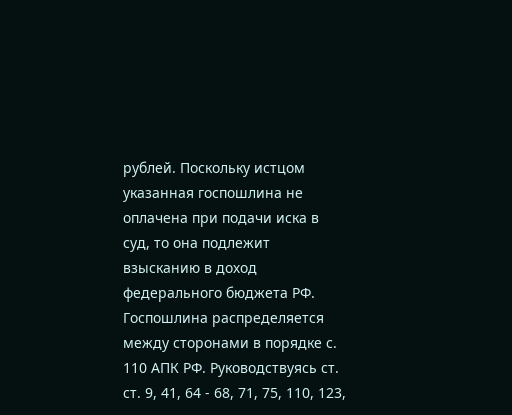рублей. Поскольку истцом указанная госпошлина не оплачена при подачи иска в суд, то она подлежит взысканию в доход федерального бюджета РФ. Госпошлина распределяется между сторонами в порядке с. 110 АПК РФ. Руководствуясь ст. ст. 9, 41, 64 - 68, 71, 75, 110, 123,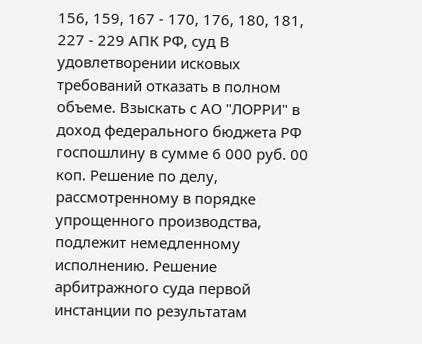156, 159, 167 - 170, 176, 180, 181, 227 - 229 АПК РФ, суд В удовлетворении исковых требований отказать в полном объеме. Взыскать с АО "ЛОРРИ" в доход федерального бюджета РФ госпошлину в сумме 6 000 руб. 00 коп. Решение по делу, рассмотренному в порядке упрощенного производства, подлежит немедленному исполнению. Решение арбитражного суда первой инстанции по результатам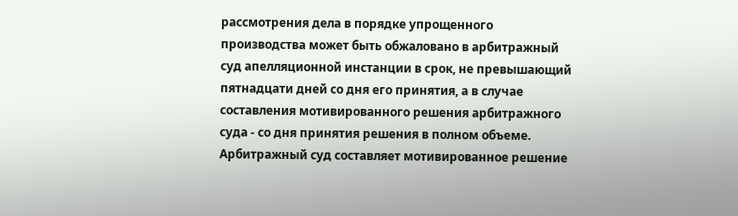рассмотрения дела в порядке упрощенного производства может быть обжаловано в арбитражный суд апелляционной инстанции в срок, не превышающий пятнадцати дней со дня его принятия, а в случае составления мотивированного решения арбитражного суда - со дня принятия решения в полном объеме. Арбитражный суд составляет мотивированное решение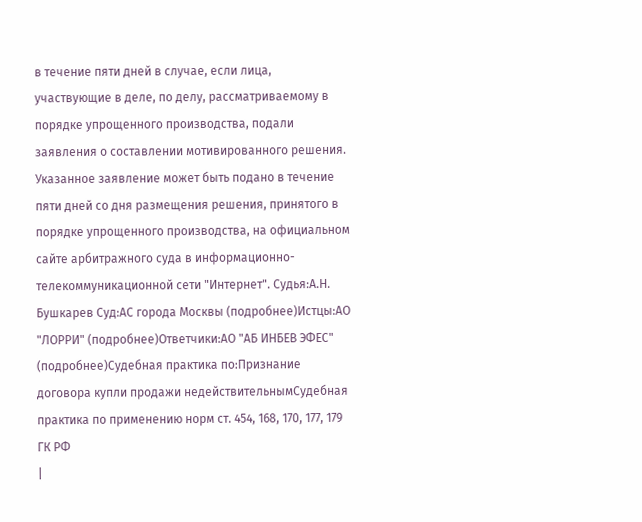в течение пяти дней в случае, если лица, участвующие в деле, по делу, рассматриваемому в порядке упрощенного производства, подали заявления о составлении мотивированного решения. Указанное заявление может быть подано в течение пяти дней со дня размещения решения, принятого в порядке упрощенного производства, на официальном сайте арбитражного суда в информационно-телекоммуникационной сети "Интернет". Судья:А.Н. Бушкарев Суд:АС города Москвы (подробнее)Истцы:АО "ЛОРРИ" (подробнее)Ответчики:АО "АБ ИНБЕВ ЭФЕС" (подробнее)Судебная практика по:Признание договора купли продажи недействительнымСудебная практика по применению норм ст. 454, 168, 170, 177, 179 ГК РФ
|